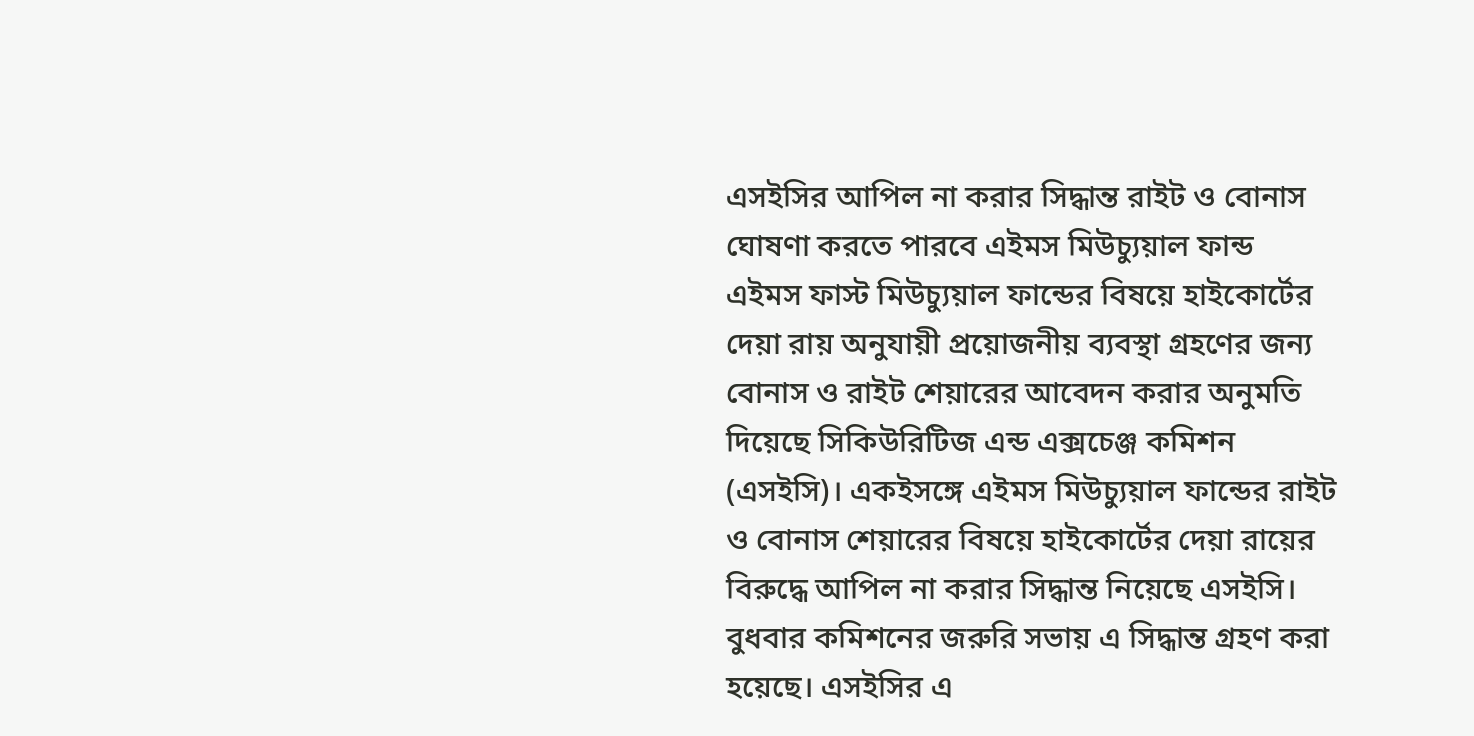এসইসির আপিল না করার সিদ্ধান্ত রাইট ও বোনাস ঘোষণা করতে পারবে এইমস মিউচ্যুয়াল ফান্ড
এইমস ফাস্ট মিউচ্যুয়াল ফান্ডের বিষয়ে হাইকোর্টের দেয়া রায় অনুযায়ী প্রয়োজনীয় ব্যবস্থা গ্রহণের জন্য বোনাস ও রাইট শেয়ারের আবেদন করার অনুমতি দিয়েছে সিকিউরিটিজ এন্ড এক্সচেঞ্জ কমিশন (এসইসি)। একইসঙ্গে এইমস মিউচ্যুয়াল ফান্ডের রাইট ও বোনাস শেয়ারের বিষয়ে হাইকোর্টের দেয়া রায়ের বিরুদ্ধে আপিল না করার সিদ্ধান্ত নিয়েছে এসইসি। বুধবার কমিশনের জরুরি সভায় এ সিদ্ধান্ত গ্রহণ করা হয়েছে। এসইসির এ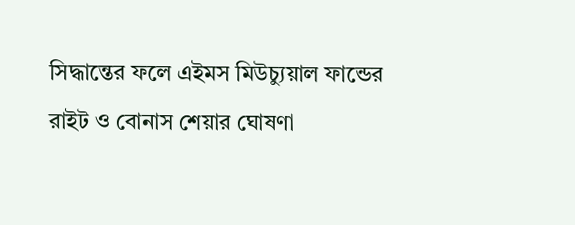সিদ্ধান্তের ফলে এইমস মিউচ্যুয়াল ফান্ডের রাইট ও বোনাস শেয়ার ঘোষণা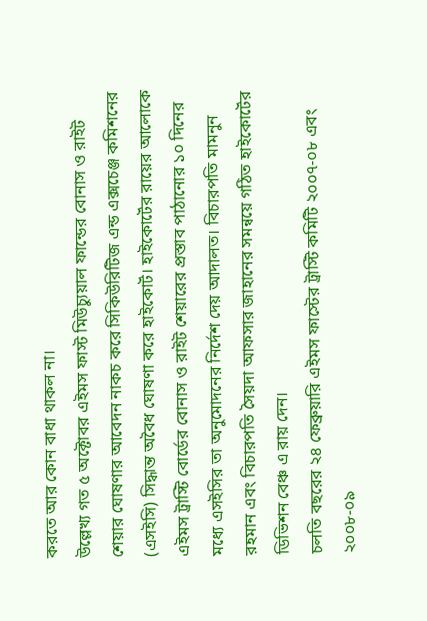করতে আর কোন বাধা থাকল না।
উল্লেখ্য গত ৫ অক্টোবর এইমস ফাস্ট মিউচ্যুয়াল ফান্ডের বোনাস ও রাইট শেয়ার ঘোষণার আবেদন নাকচ করে সিকিউরিটিজ এন্ড এক্সচেঞ্জ কমিশনের (এসইসি) সিদ্ধান্ত অবৈধ ঘোষণা করে হাইকোর্ট। হাইকোর্টের রায়ের আলোকে এইমস ট্রাস্টি বোর্ডের বোনাস ও রাইট শেয়ারের প্রস্তাব পাঠানোর ১০ দিনের মধ্যে এসইসির তা অনুমোদনের নির্দেশ দেয় আদালত। বিচারপতি মামনুন রহমান এবং বিচারপতি সৈয়দা আফসার জাহানের সমন্বয়ে গঠিত হাইকোর্টের ডিভিশন বেঞ্চ এ রায় দেন।
চলতি বছরের ২৪ ফেব্রুয়ারি এইমস ফাস্টের ট্রাস্টি কমিটি ২০০৭-০৮ এবং ২০০৮-০৯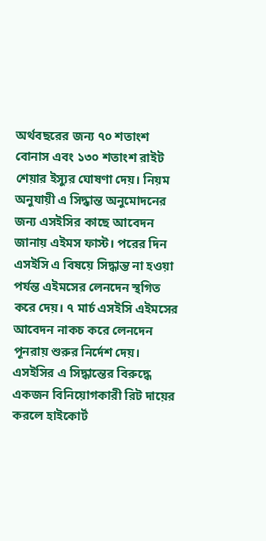অর্থবছরের জন্য ৭০ শতাংশ বোনাস এবং ১৩০ শতাংশ রাইট শেয়ার ইস্যুর ঘোষণা দেয়। নিয়ম অনুযায়ী এ সিদ্ধান্ত অনুমোদনের জন্য এসইসির কাছে আবেদন জানায় এইমস ফাস্ট। পরের দিন এসইসি এ বিষয়ে সিদ্ধান্ত না হওয়া পর্যন্ত এইমসের লেনদেন স্থগিত করে দেয়। ৭ মার্চ এসইসি এইমসের আবেদন নাকচ করে লেনদেন পূনরায় শুরুর নির্দেশ দেয়। এসইসির এ সিদ্ধান্তের বিরুদ্ধে একজন বিনিয়োগকারী রিট দায়ের করলে হাইকোর্ট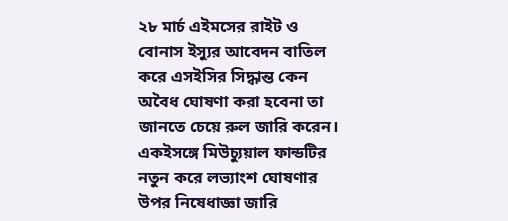২৮ মার্চ এইমসের রাইট ও বোনাস ইস্যুর আবেদন বাতিল করে এসইসির সিদ্ধান্ত কেন অবৈধ ঘোষণা করা হবেনা তা জানতে চেয়ে রুল জারি করেন। একইসঙ্গে মিউচ্যুয়াল ফান্ডটির নতুন করে লভ্যাংশ ঘোষণার উপর নিষেধাজ্ঞা জারি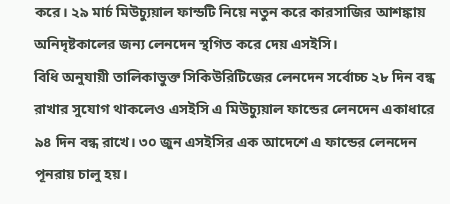করে। ২৯ মার্চ মিউচ্যুয়াল ফান্ডটি নিয়ে নতুন করে কারসাজির আশঙ্কায় অনিদৃষ্টকালের জন্য লেনদেন স্থগিত করে দেয় এসইসি।
বিধি অনুযায়ী তালিকাভুক্ত সিকিউরিটিজের লেনদেন সর্বোচ্চ ২৮ দিন বন্ধ রাখার সুযোগ থাকলেও এসইসি এ মিউচ্যুয়াল ফান্ডের লেনদেন একাধারে ৯৪ দিন বন্ধ রাখে। ৩০ জুন এসইসির এক আদেশে এ ফান্ডের লেনদেন পূনরায় চালু হয়।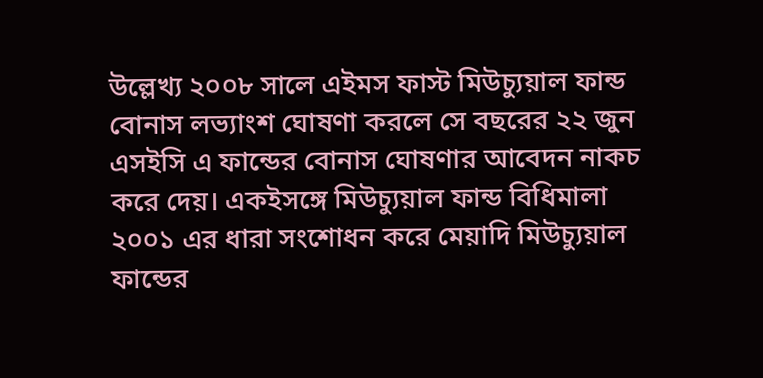উল্লেখ্য ২০০৮ সালে এইমস ফাস্ট মিউচ্যুয়াল ফান্ড বোনাস লভ্যাংশ ঘোষণা করলে সে বছরের ২২ জুন এসইসি এ ফান্ডের বোনাস ঘোষণার আবেদন নাকচ করে দেয়। একইসঙ্গে মিউচ্যুয়াল ফান্ড বিধিমালা ২০০১ এর ধারা সংশোধন করে মেয়াদি মিউচ্যুয়াল ফান্ডের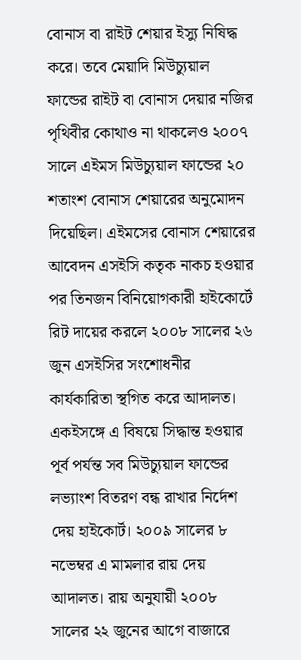বোনাস বা রাইট শেয়ার ইস্যু নিষিদ্ধ করে। তবে মেয়াদি মিউচ্যুয়াল ফান্ডের রাইট বা বোনাস দেয়ার নজির পৃথিবীর কোথাও না থাকলেও ২০০৭ সালে এইমস মিউচ্যুয়াল ফান্ডের ২০ শতাংশ বোনাস শেয়ারের অনুমোদন দিয়েছিল। এইমসের বোনাস শেয়ারের আবেদন এসইসি কতৃক নাকচ হওয়ার পর তিনজন বিনিয়োগকারী হাইকোর্টে রিট দায়ের করলে ২০০৮ সালের ২৬ জুন এসইসির সংশোধনীর কার্যকারিতা স্থগিত করে আদালত। একইসঙ্গে এ বিষয়ে সিদ্ধান্ত হওয়ার পূর্ব পর্যন্ত সব মিউচ্যুয়াল ফান্ডের লভ্যাংশ বিতরণ বন্ধ রাখার নির্দেশ দেয় হাইকোর্ট। ২০০৯ সালের ৮ নভেম্বর এ মামলার রায় দেয় আদালত। রায় অনুযায়ী ২০০৮ সালের ২২ জুনের আগে বাজারে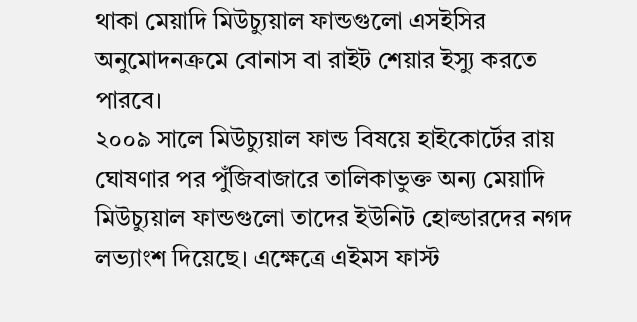থাকা মেয়াদি মিউচ্যুয়াল ফান্ডগুলো এসইসির অনুমোদনক্রমে বোনাস বা রাইট শেয়ার ইস্যু করতে পারবে।
২০০৯ সালে মিউচ্যুয়াল ফান্ড বিষয়ে হাইকোর্টের রায় ঘোষণার পর পুঁজিবাজারে তালিকাভুক্ত অন্য মেয়াদি মিউচ্যুয়াল ফান্ডগুলো তাদের ইউনিট হোল্ডারদের নগদ লভ্যাংশ দিয়েছে। এক্ষেত্রে এইমস ফাস্ট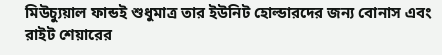মিউচ্যুয়াল ফান্ডই শুধুমাত্র তার ইউনিট হোল্ডারদের জন্য বোনাস এবং রাইট শেয়ারের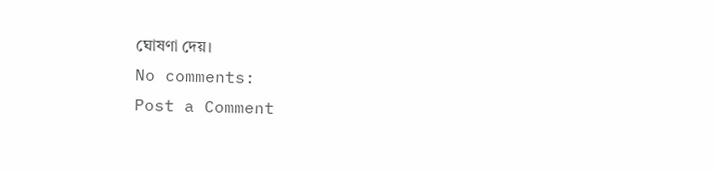ঘোষণা দেয়।
No comments:
Post a Comment